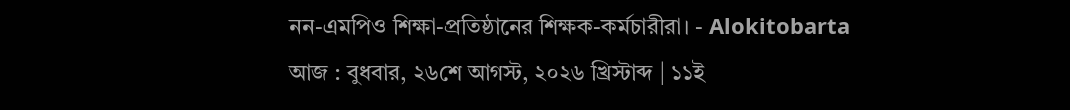নন-এমপিও শিক্ষা-প্রতিষ্ঠানের শিক্ষক-কর্মচারীরা। - Alokitobarta
আজ : বুধবার, ২৬শে আগস্ট, ২০২৬ খ্রিস্টাব্দ | ১১ই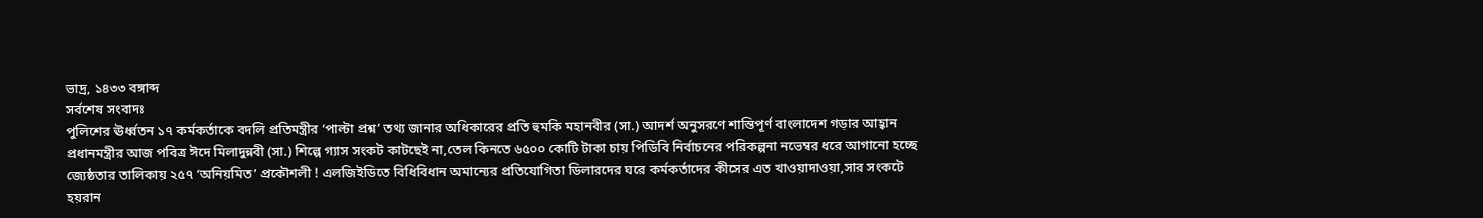ভাদ্র, ১৪৩৩ বঙ্গাব্দ
সর্বশেষ সংবাদঃ
পুলিশের ঊর্ধ্বতন ১৭ কর্মকর্তাকে বদলি প্রতিমন্ত্রীর ‘পাল্টা প্রশ্ন’ তথ্য জানার অধিকারের প্রতি হুমকি মহানবীর (সা.) আদর্শ অনুসরণে শান্তিপূর্ণ বাংলাদেশ গড়ার আহ্বান প্রধানমন্ত্রীর আজ পবিত্র ঈদে মিলাদুন্নবী (সা.) শিল্পে গ্যাস সংকট কাটছেই না,তেল কিনতে ৬৫০০ কোটি টাকা চায় পিডিবি নির্বাচনের পরিকল্পনা নভেম্বর ধরে আগানো হচ্ছে জ্যেষ্ঠতার তালিকায় ২৫৭ ‘অনিয়মিত’ প্রকৌশলী ! এলজিইডিতে বিধিবিধান অমান্যের প্রতিযোগিতা ডিলারদের ঘরে কর্মকর্তাদের কীসের এত খাওয়াদাওয়া,সার সংকটে হয়রান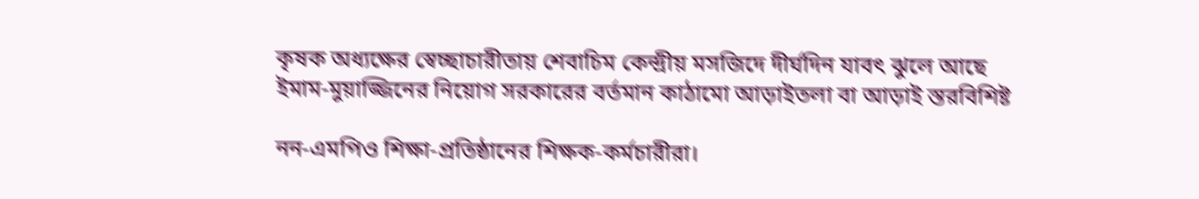কৃষক অধ্যক্ষের স্বেচ্ছাচারীতায় শেবাচিম কেন্দ্রীয় মসজিদে দীর্ঘদিন যাবৎ ঝুলে আছে ইমাম-মুয়াজ্জিনের নিয়োগ সরকারের বর্তমান কাঠামো আড়াইতলা বা আড়াই স্তরবিশিষ্ট

নন-এমপিও শিক্ষা-প্রতিষ্ঠানের শিক্ষক-কর্মচারীরা।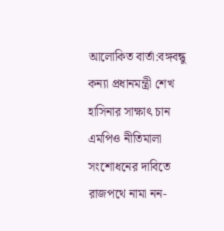আলোকিত বার্তা:বঙ্গবন্ধু কন্যা প্রধানমন্ত্রী শেখ হাসিনার সাক্ষাৎ চান এমপিও নীতিমালা সংশোধনের দাবিতে রাজপথে নামা নন-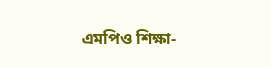এমপিও শিক্ষা-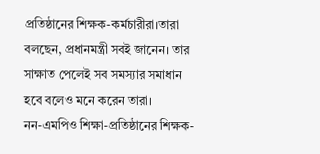প্রতিষ্ঠানের শিক্ষক-কর্মচারীরা।তারা বলছেন, প্রধানমন্ত্রী সবই জানেন। তার সাক্ষাত পেলেই সব সমস্যার সমাধান হবে বলেও মনে করেন তারা।
নন-এমপিও শিক্ষা-প্রতিষ্ঠানের শিক্ষক-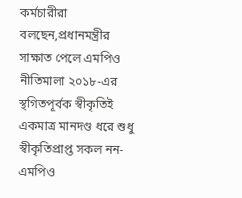কর্মচারীরা বলছেন,প্রধানমন্ত্রীর সাক্ষাত পেলে এমপিও নীতিমালা ২০১৮-এর স্থগিতপূর্বক স্বীকৃতিই একমাত্র মানদণ্ড ধরে শুধু স্বীকৃতিপ্রাপ্ত সকল নন-এমপিও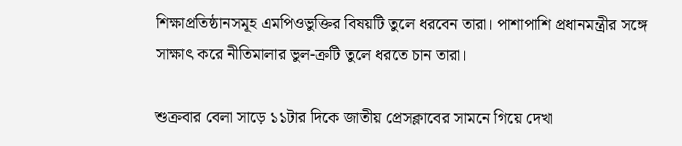শিক্ষাপ্রতিষ্ঠানসমূহ এমপিওভুক্তির বিষয়টি তুলে ধরবেন তারা। পাশাপাশি প্রধানমন্ত্রীর সঙ্গে সাক্ষাৎ করে নীতিমালার ভুল-ক্রটি তুলে ধরতে চান তারা।

শুক্রবার বেলা সাড়ে ১১টার দিকে জাতীয় প্রেসক্লাবের সামনে গিয়ে দেখা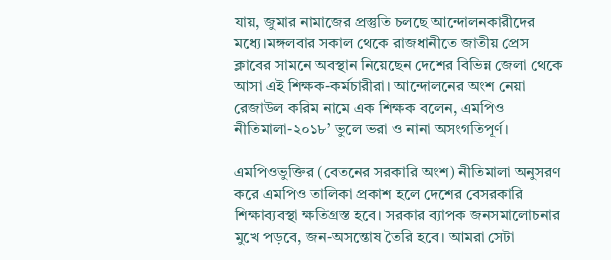যায়, জুমার নামাজের প্রস্তুতি চলছে আন্দোলনকারীদের মধ্যে।মঙ্গলবার সকাল থেকে রাজধানীতে জাতীয় প্রেস ক্লাবের সামনে অবস্থান নিয়েছেন দেশের বিভিন্ন জেলা থেকে আসা এই শিক্ষক-কর্মচারীরা। আন্দোলনের অংশ নেয়া রেজাউল করিম নামে এক শিক্ষক বলেন, এমপিও নীতিমালা-২০১৮’ ভুলে ভরা ও নানা অসংগতিপূর্ণ।

এমপিওভুক্তির (বেতনের সরকারি অংশ) নীতিমালা অনুসরণ করে এমপিও তালিকা প্রকাশ হলে দেশের বেসরকারি শিক্ষাব্যবস্থা ক্ষতিগ্রস্ত হবে। সরকার ব্যাপক জনসমালোচনার মুখে পড়বে, জন-অসন্তোষ তৈরি হবে। আমরা সেটা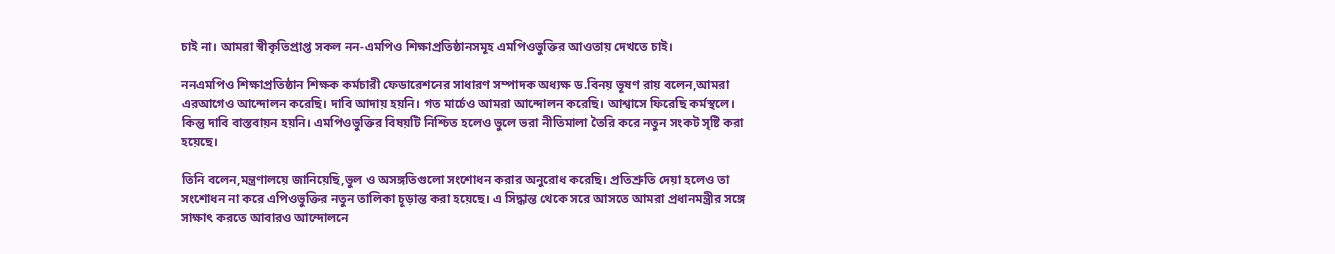চাই না। আমরা স্বীকৃতিপ্রাপ্ত সকল নন-এমপিও শিক্ষাপ্রতিষ্ঠানসমূহ এমপিওভুক্তির আওতায় দেখতে চাই।

ননএমপিও শিক্ষাপ্রতিষ্ঠান শিক্ষক কর্মচারী ফেডারেশনের সাধারণ সম্পাদক অধ্যক্ষ ড.বিনয় ভূষণ রায় বলেন,আমরা এরআগেও আন্দোলন করেছি। দাবি আদায় হয়নি। গত মার্চেও আমরা আন্দোলন করেছি। আশ্বাসে ফিরেছি কর্মস্থলে। কিন্তু দাবি বাস্তবায়ন হয়নি। এমপিওভুক্তির বিষয়টি নিশ্চিত হলেও ভুলে ভরা নীতিমালা তৈরি করে নতুন সংকট সৃষ্টি করা হয়েছে।

তিনি বলেন,মন্ত্রণালয়ে জানিয়েছি,ভুল ও অসঙ্গতিগুলো সংশোধন করার অনুরোধ করেছি। প্রতিশ্রুতি দেয়া হলেও তা সংশোধন না করে এপিওভুক্তির নতুন তালিকা চূড়ান্ত করা হয়েছে। এ সিদ্ধান্ত থেকে সরে আসতে আমরা প্রধানমন্ত্রীর সঙ্গে সাক্ষাৎ করতে আবারও আন্দোলনে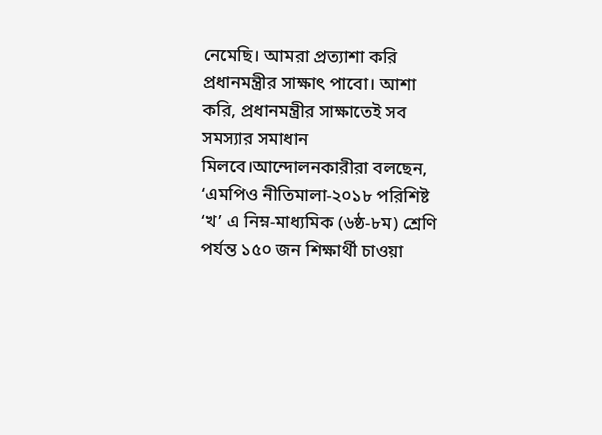নেমেছি। আমরা প্রত্যাশা করি প্রধানমন্ত্রীর সাক্ষাৎ পাবো। আশা করি, প্রধানমন্ত্রীর সাক্ষাতেই সব সমস্যার সমাধান মিলবে।আন্দোলনকারীরা বলছেন, ‘এমপিও নীতিমালা-২০১৮ পরিশিষ্ট ‘খ’ এ নিম্ন-মাধ্যমিক (৬ষ্ঠ-৮ম) শ্রেণি পর্যন্ত ১৫০ জন শিক্ষার্থী চাওয়া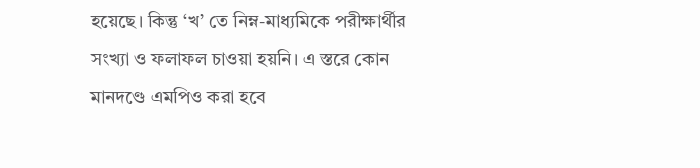হয়েছে। কিন্তু ‘খ’ তে নিম্ন-মাধ্যমিকে পরীক্ষার্থীর সংখ্যা ও ফলাফল চাওয়া হয়নি। এ স্তরে কোন মানদণ্ডে এমপিও করা হবে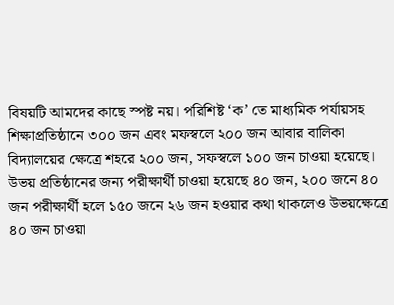বিষয়টি আমদের কাছে স্পষ্ট নয়। পরিশিষ্ট ‘ক’ তে মাধ্যমিক পর্যায়সহ শিক্ষাপ্রতিষ্ঠানে ৩০০ জন এবং মফস্বলে ২০০ জন আবার বালিকা বিদ্যালয়ের ক্ষেত্রে শহরে ২০০ জন, সফস্বলে ১০০ জন চাওয়া হয়েছে। উভয় প্রতিষ্ঠানের জন্য পরীক্ষার্থী চাওয়া হয়েছে ৪০ জন, ২০০ জনে ৪০ জন পরীক্ষার্থী হলে ১৫০ জনে ২৬ জন হওয়ার কথা থাকলেও উভয়ক্ষেত্রে ৪০ জন চাওয়া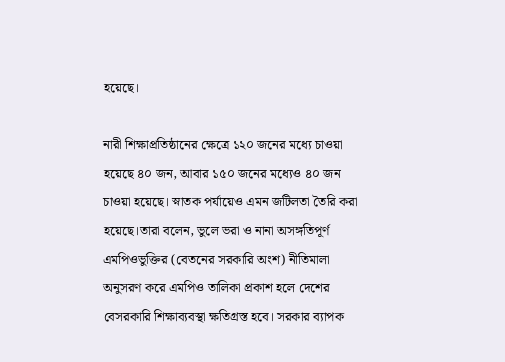হয়েছে।

নারী শিক্ষাপ্রতিষ্ঠানের ক্ষেত্রে ১২০ জনের মধ্যে চাওয়া হয়েছে ৪০ জন, আবার ১৫০ জনের মধ্যেও ৪০ জন চাওয়া হয়েছে। স্নাতক পর্যায়েও এমন জটিলতা তৈরি করা হয়েছে।তারা বলেন, ভুলে ভরা ও নানা অসঙ্গতিপূর্ণ এমপিওভুক্তির (বেতনের সরকারি অংশ) নীতিমালা অনুসরণ করে এমপিও তালিকা প্রকাশ হলে দেশের বেসরকারি শিক্ষাব্যবস্থা ক্ষতিগ্রস্ত হবে। সরকার ব্যাপক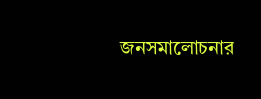জনসমালোচনার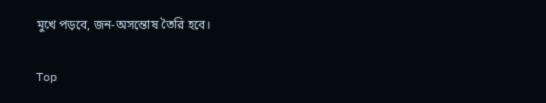মুখে পড়বে, জন-অসন্তোষ তৈরি হবে।

Top